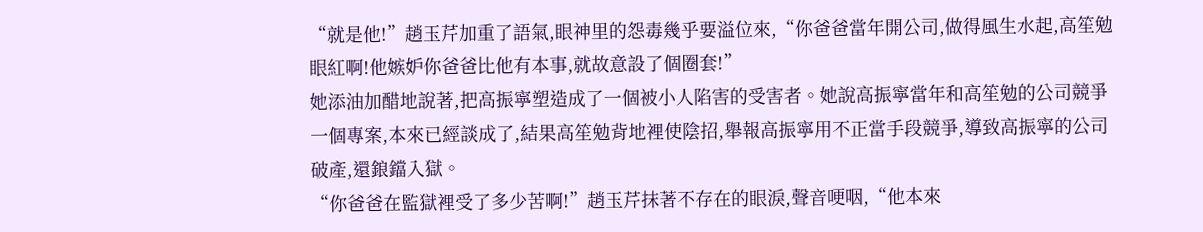“就是他!”趙玉芹加重了語氣,眼神里的怨毒幾乎要溢位來,“你爸爸當年開公司,做得風生水起,高笙勉眼紅啊!他嫉妒你爸爸比他有本事,就故意設了個圈套!”
她添油加醋地說著,把高振寧塑造成了一個被小人陷害的受害者。她說高振寧當年和高笙勉的公司競爭一個專案,本來已經談成了,結果高笙勉背地裡使陰招,舉報高振寧用不正當手段競爭,導致高振寧的公司破產,還鋃鐺入獄。
“你爸爸在監獄裡受了多少苦啊!”趙玉芹抹著不存在的眼淚,聲音哽咽,“他本來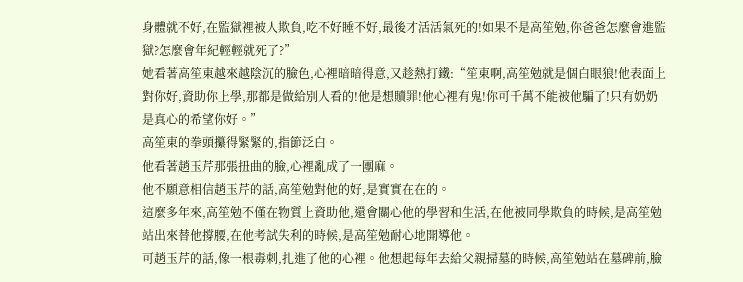身體就不好,在監獄裡被人欺負,吃不好睡不好,最後才活活氣死的!如果不是高笙勉,你爸爸怎麼會進監獄?怎麼會年紀輕輕就死了?”
她看著高笙東越來越陰沉的臉色,心裡暗暗得意,又趁熱打鐵:“笙東啊,高笙勉就是個白眼狼!他表面上對你好,資助你上學,那都是做給別人看的!他是想贖罪!他心裡有鬼!你可千萬不能被他騙了!只有奶奶是真心的希望你好。”
高笙東的拳頭攥得緊緊的,指節泛白。
他看著趙玉芹那張扭曲的臉,心裡亂成了一團麻。
他不願意相信趙玉芹的話,高笙勉對他的好,是實實在在的。
這麼多年來,高笙勉不僅在物質上資助他,還會關心他的學習和生活,在他被同學欺負的時候,是高笙勉站出來替他撐腰,在他考試失利的時候,是高笙勉耐心地開導他。
可趙玉芹的話,像一根毒刺,扎進了他的心裡。他想起每年去給父親掃墓的時候,高笙勉站在墓碑前,臉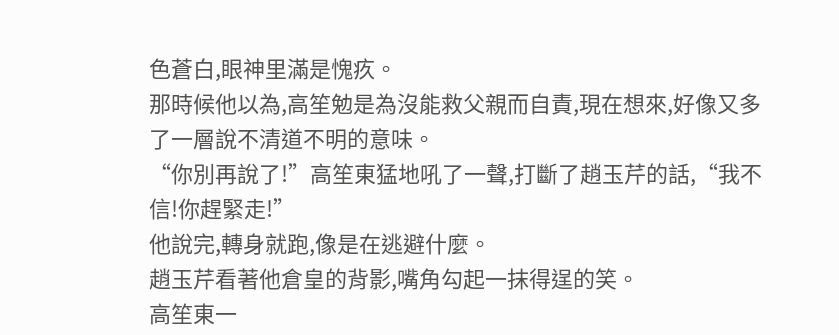色蒼白,眼神里滿是愧疚。
那時候他以為,高笙勉是為沒能救父親而自責,現在想來,好像又多了一層說不清道不明的意味。
“你別再說了!”高笙東猛地吼了一聲,打斷了趙玉芹的話,“我不信!你趕緊走!”
他說完,轉身就跑,像是在逃避什麼。
趙玉芹看著他倉皇的背影,嘴角勾起一抹得逞的笑。
高笙東一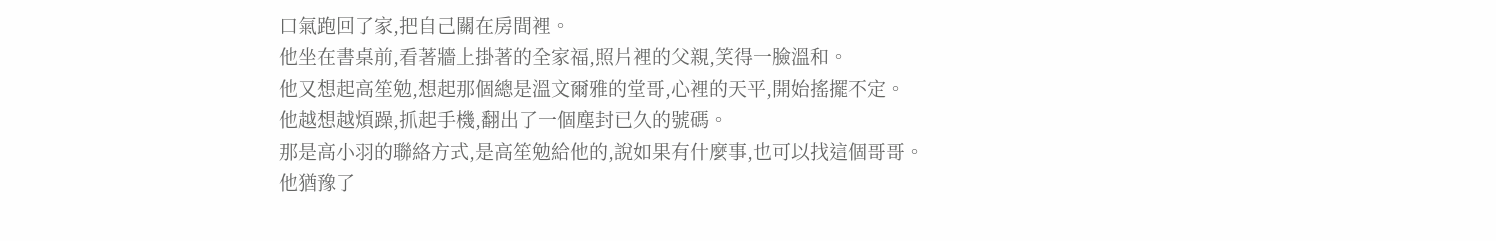口氣跑回了家,把自己關在房間裡。
他坐在書桌前,看著牆上掛著的全家福,照片裡的父親,笑得一臉溫和。
他又想起高笙勉,想起那個總是溫文爾雅的堂哥,心裡的天平,開始搖擺不定。
他越想越煩躁,抓起手機,翻出了一個塵封已久的號碼。
那是高小羽的聯絡方式,是高笙勉給他的,說如果有什麼事,也可以找這個哥哥。
他猶豫了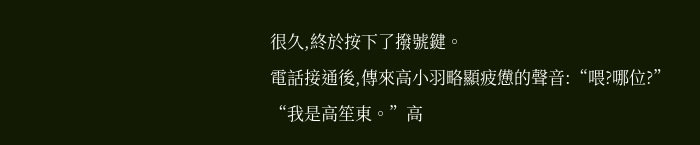很久,終於按下了撥號鍵。
電話接通後,傳來高小羽略顯疲憊的聲音:“喂?哪位?”
“我是高笙東。”高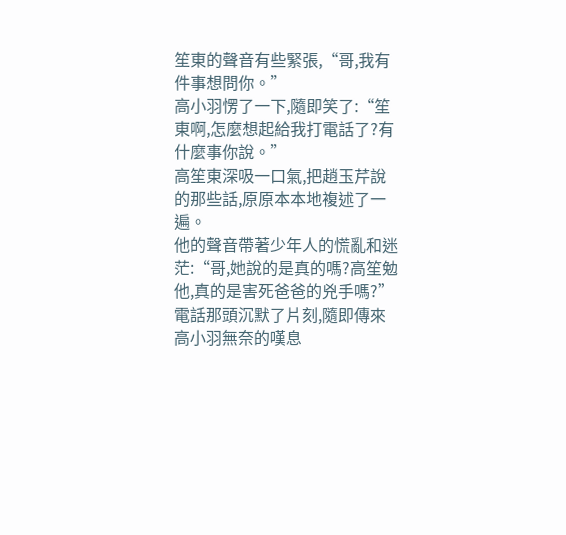笙東的聲音有些緊張,“哥,我有件事想問你。”
高小羽愣了一下,隨即笑了:“笙東啊,怎麼想起給我打電話了?有什麼事你說。”
高笙東深吸一口氣,把趙玉芹說的那些話,原原本本地複述了一遍。
他的聲音帶著少年人的慌亂和迷茫:“哥,她說的是真的嗎?高笙勉他,真的是害死爸爸的兇手嗎?”
電話那頭沉默了片刻,隨即傳來高小羽無奈的嘆息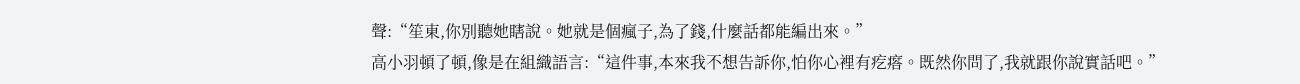聲:“笙東,你別聽她瞎說。她就是個瘋子,為了錢,什麼話都能編出來。”
高小羽頓了頓,像是在組織語言:“這件事,本來我不想告訴你,怕你心裡有疙瘩。既然你問了,我就跟你說實話吧。”